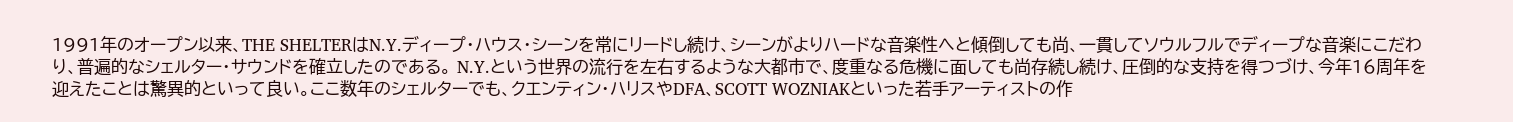1991年のオープン以来、THE SHELTERはN.Y.ディープ・ハウス・シーンを常にリードし続け、シーンがよりハードな音楽性へと傾倒しても尚、一貫してソウルフルでディープな音楽にこだわり、普遍的なシェルター・サウンドを確立したのである。 N.Y.という世界の流行を左右するような大都市で、度重なる危機に面しても尚存続し続け、圧倒的な支持を得つづけ、今年16周年を迎えたことは驚異的といって良い。ここ数年のシェルターでも、クエンティン・ハリスやDFA、SCOTT WOZNIAKといった若手アーティストの作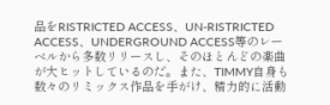品をRISTRICTED ACCESS、UN-RISTRICTED ACCESS、UNDERGROUND ACCESS等のレーベルから多数リリースし、そのほとんどの楽曲が大ヒットしているのだ。また、TIMMY自身も数々のリミックス作品を手がけ、精力的に活動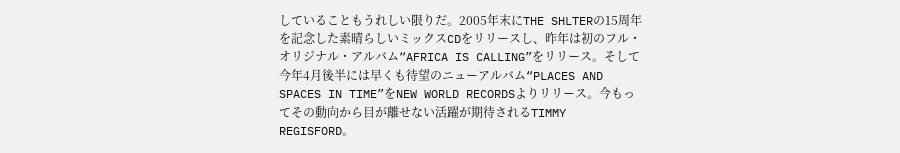していることもうれしい限りだ。2005年末にTHE SHLTERの15周年を記念した素晴らしいミックスCDをリリースし、昨年は初のフル・オリジナル・アルバム“AFRICA IS CALLING”をリリース。そして今年4月後半には早くも待望のニューアルバム“PLACES AND SPACES IN TIME”をNEW WORLD RECORDSよりリリース。今もってその動向から目が離せない活躍が期待されるTIMMY REGISFORD。